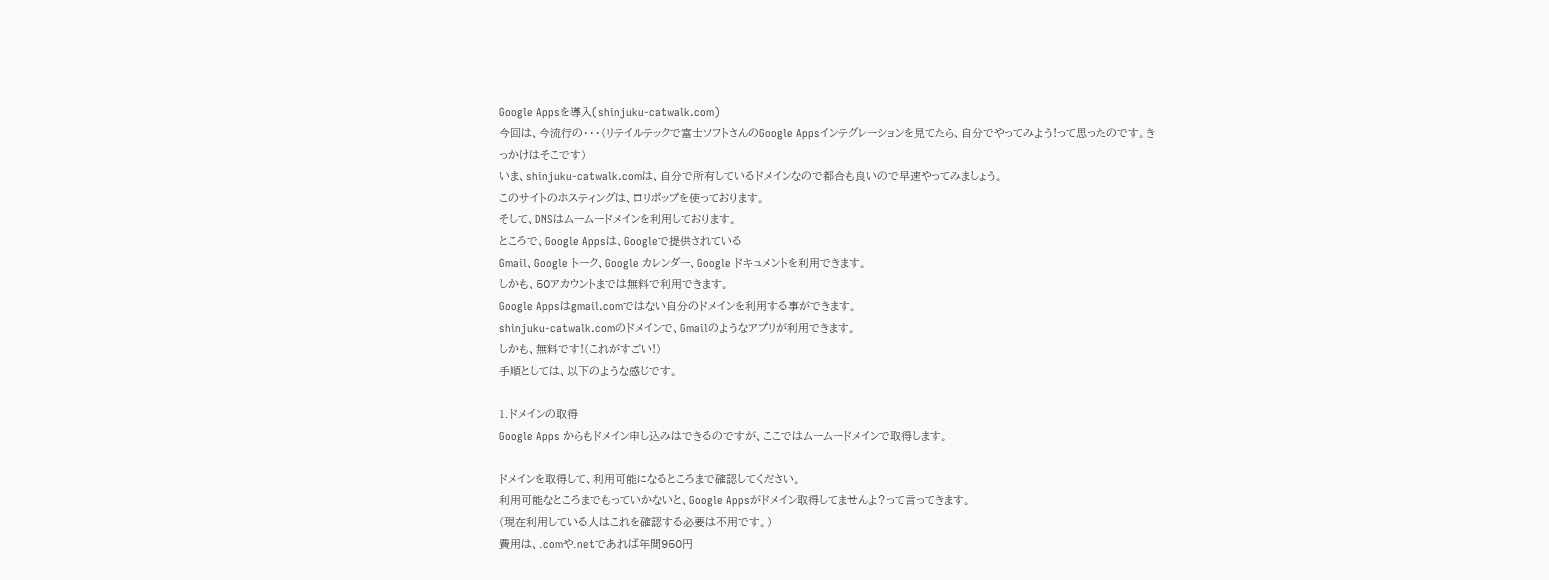Google Appsを導入(shinjuku-catwalk.com)
今回は、今流行の・・・(リテイルテックで富士ソフトさんのGoogle Appsインテグレーションを見てたら、自分でやってみよう!って思ったのです。きっかけはそこです)
いま、shinjuku-catwalk.comは、自分で所有しているドメインなので都合も良いので早速やってみましょう。
このサイトのホスティングは、ロリポップを使っております。
そして、DNSはムームードメインを利用しております。
ところで、Google Appsは、Googleで提供されている
Gmail、Google トーク、Google カレンダー、Google ドキュメントを利用できます。
しかも、50アカウントまでは無料で利用できます。
Google Appsはgmail.comではない自分のドメインを利用する事ができます。
shinjuku-catwalk.comのドメインで、Gmailのようなアプリが利用できます。
しかも、無料です!(これがすごい!)
手順としては、以下のような感じです。

1.ドメインの取得
Google Apps からもドメイン申し込みはできるのですが、ここではムームードメインで取得します。

ドメインを取得して、利用可能になるところまで確認してください。
利用可能なところまでもっていかないと、Google Appsがドメイン取得してませんよ?って言ってきます。
(現在利用している人はこれを確認する必要は不用です。)
費用は、.comや.netであれば年間950円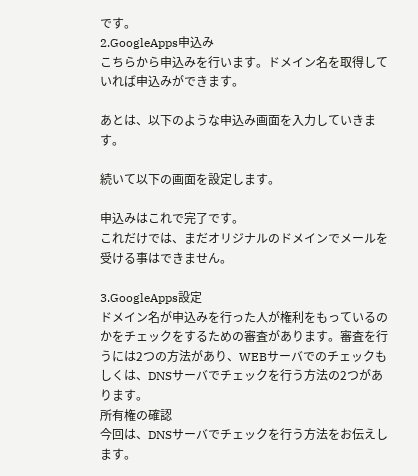です。
2.GoogleApps申込み
こちらから申込みを行います。ドメイン名を取得していれば申込みができます。

あとは、以下のような申込み画面を入力していきます。

続いて以下の画面を設定します。

申込みはこれで完了です。
これだけでは、まだオリジナルのドメインでメールを受ける事はできません。

3.GoogleApps設定
ドメイン名が申込みを行った人が権利をもっているのかをチェックをするための審査があります。審査を行うには2つの方法があり、WEBサーバでのチェックもしくは、DNSサーバでチェックを行う方法の2つがあります。
所有権の確認
今回は、DNSサーバでチェックを行う方法をお伝えします。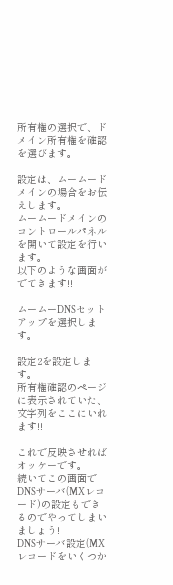所有権の選択で、ドメイン所有権を確認を選びます。

設定は、ムームードメインの場合をお伝えします。
ムームードメインのコントロールパネルを開いて設定を行います。
以下のような画面がでてきます!!

ムームーDNSセットアップを選択します。

設定2を設定します。
所有権確認のページに表示されていた、文字列をここにいれます!!

これで反映させればオッケーです。
続いてこの画面でDNSサーバ(MXレコード)の設定もできるのでやってしまいましょう!
DNSサーバ設定(MXレコードをいくつか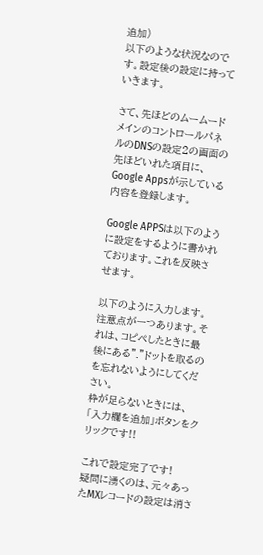追加)
以下のような状況なのです。設定後の設定に持っていきます。

さて、先ほどのムームードメインのコントロールパネルのDNSの設定2の画面の先ほどいれた項目に、Google Appsが示している内容を登録します。

Google APPSは以下のように設定をするように書かれております。これを反映させます。

以下のように入力します。注意点が一つあります。それは、コピペしたときに最後にある”.”ドットを取るのを忘れないようにしてください。
枠が足らないときには、「入力欄を追加」ボタンをクリックです!!

これで設定完了です!
疑問に湧くのは、元々あったMXレコードの設定は消さ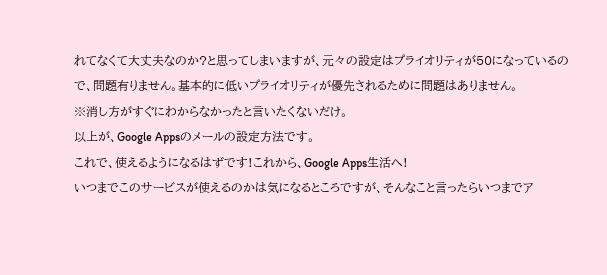れてなくて大丈夫なのか?と思ってしまいますが、元々の設定はプライオリティが50になっているので、問題有りません。基本的に低いプライオリティが優先されるために問題はありません。
※消し方がすぐにわからなかったと言いたくないだけ。
以上が、Google Appsのメールの設定方法です。
これで、使えるようになるはずです!これから、Google Apps生活へ!
いつまでこのサービスが使えるのかは気になるところですが、そんなこと言ったらいつまでア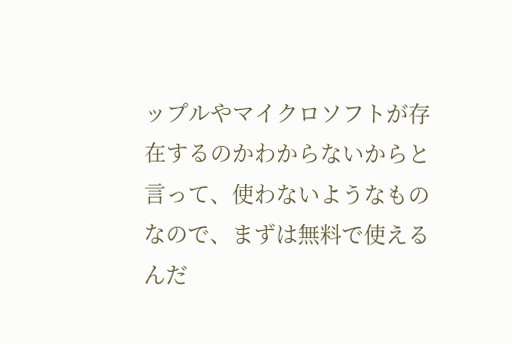ップルやマイクロソフトが存在するのかわからないからと言って、使わないようなものなので、まずは無料で使えるんだ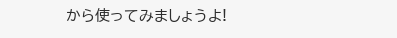から使ってみましょうよ!